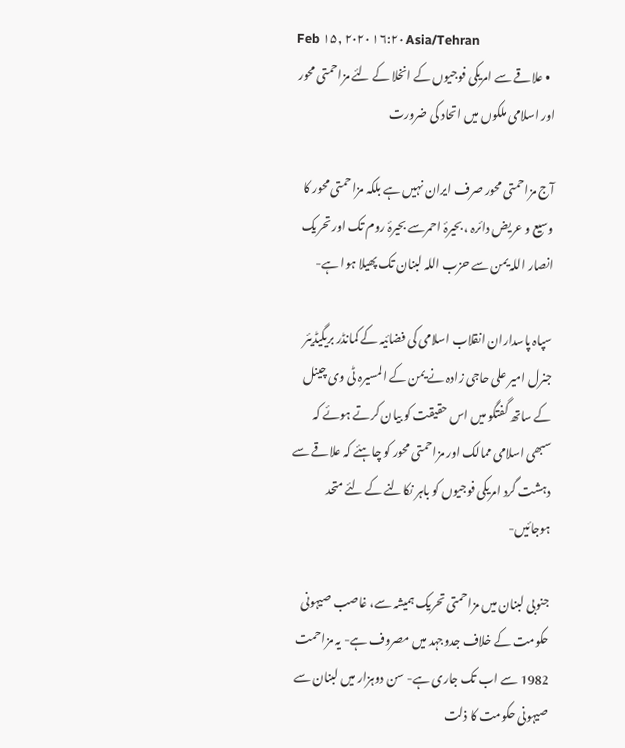Feb ۱۵, ۲۰۲۰ ۱۶:۲۰ Asia/Tehran
  • علاقے سے امریکی فوجیوں کے انخلا کے لئے مزاحمتی محور اور اسلامی ملکوں میں اتحاد کی ضرورت

آج مزاحمتی محور صرف ایران نہیں ہے بلکہ مزاحمتی محور کا وسیع و عریض دائرہ ، بحیرۂ احمرسے بحیرۂ روم تک اور تحریک انصار اللہ یمن سے حزب اللہ لبنان تک پھیلا ہوا ہے-

سپاہ پاسداران انقلاب اسلامی کی فضائیہ کے کمانڈر بریگیڈیئر جنرل امیر علی حاجی زادہ نے یمن کے المسیرہ ٹی وی چینل کے ساتھ گفتگو میں اس حقیقت کو بیان کرتے ہوئے کہ سبھی اسلامی ممالک اور مزاحمتی محور کو چاہئے کہ علاقے سے دہشت گرد امریکی فوجیوں کو باہر نکالنے کے لئے متحد ہوجائیں-

جنوبی لبنان میں مزاحمتی تحریک ہمیشہ سے، غاصب صیہونی حکومت کے خلاف جدوجہد میں مصروف ہے- یہ مزاحمت 1982 سے اب تک جاری ہے- سن دوہزار میں لبنان سے صیہونی حکومت کا ذلت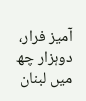آمیز فرار، دوہزار چھ میں لبنان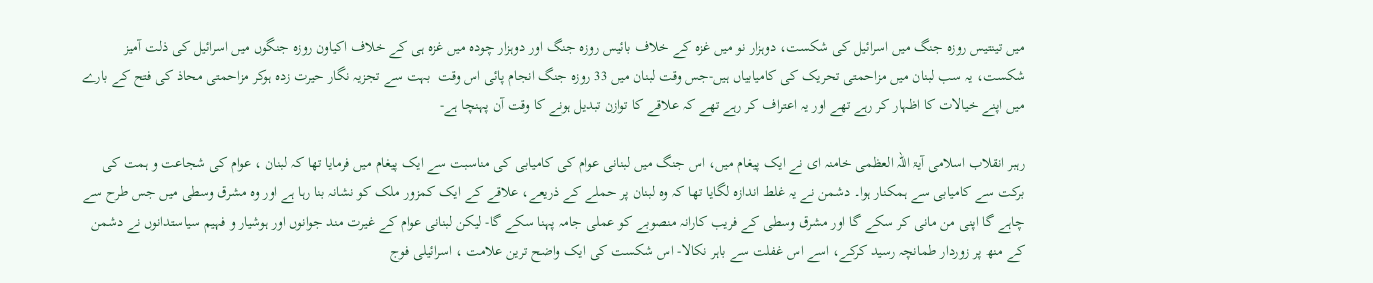میں تینتیس روزہ جنگ میں اسرائیل کی شکست، دوہزار نو میں غزہ کے خلاف بائیس روزہ جنگ اور دوہزار چودہ میں غزہ ہی کے خلاف اکیاون روزہ جنگوں میں اسرائیل کی ذلت آمیز شکست، یہ سب لبنان میں مزاحمتی تحریک کی کامیابیاں ہیں-جس وقت لبنان میں 33 روزہ جنگ انجام پائی اس وقت  بہت سے تجزیہ نگار حیرت زدہ ہوکر مزاحمتی محاذ کی فتح کے بارے میں اپنے خیالات کا اظہار کر رہے تھے اور یہ اعتراف کر رہے تھے کہ علاقے کا توازن تبدیل ہونے کا وقت آن پہنچا ہے-

رہبر انقلاب اسلامی آیۃ اللہ العظمی خامنہ ای نے ایک پیغام میں، اس جنگ میں لبنانی عوام کی کامیابی کی مناسبت سے ایک پیغام میں فرمایا تھا کہ لبنان ، عوام کی شجاعت و ہمت کی برکت سے کامیابی سے ہمکنار ہوا۔ دشمن نے یہ غلط اندازہ لگایا تھا کہ وہ لبنان پر حملے کے ذریعے، علاقے کے ایک کمزور ملک کو نشانہ بنا رہا ہے اور وہ مشرق وسطی میں جس طرح سے چاہے گا اپنی من مانی کر سکے گا اور مشرق وسطی کے فریب کارانہ منصوبے کو عملی جامہ پہنا سکے گا- لیکن لبنانی عوام کے غیرت مند جوانوں اور ہوشیار و فہیم سیاستدانوں نے دشمن کے منھ پر زوردار طمانچہ رسید کرکے، اسے اس غفلت سے باہر نکالا- اس شکست کی ایک واضح ترین علامت ، اسرائیلی فوج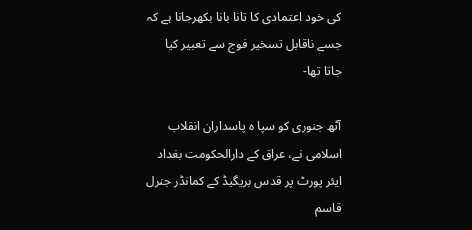کی خود اعتمادی کا تانا بانا بکھرجانا ہے کہ جسے ناقابل تسخیر فوج سے تعبیر کیا جاتا تھا-

آٹھ جنوری کو سپا ہ پاسداران انقلاب اسلامی نے، عراق کے دارالحکومت بغداد ایئر پورٹ پر قدس بریگیڈ کے کمانڈر جنرل قاسم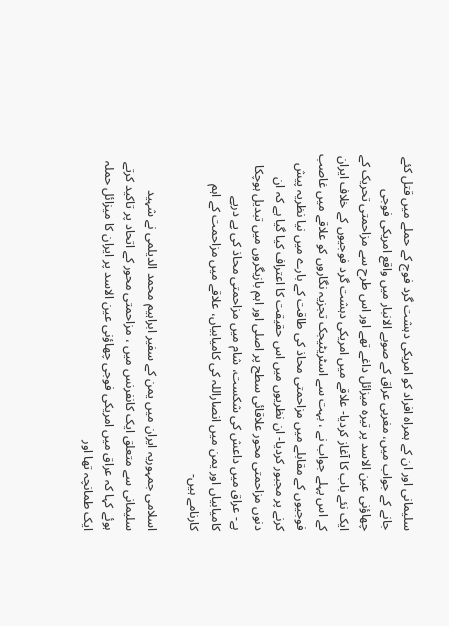سلیمانی اور ان کے ہمراہ افراد کو امریکی دہشت گرد فوج کے حملے میں قتل کئے جانے کے جواب میں، مغربی عراق کے صوبے الانبار میں واقع امریکی فوجی چھاؤنی عین الاسد پر تیرہ میزائل داغے تھے اور اس طرح سے مزاحمتی تحریک کے ایک نئے باب کا آغاز کردیا- علاقے میں امریکی دہشت گرد فوجیوں کے خلاف ایران کے اس پہلے جواب نے ، بہت سے اسٹریٹیجک تجزیہ نگاروں کو علاقے میں غاصب فوجیوں کے مقابلے میں مزاحمتی محاذ کی طاقت کے بارے میں نیا نظریہ پیش کرنے پر مجبور کردیا- ان نظریوں میں اس حقیقت کا اعتراف کیا گیا ہے کہ ان دنوں مزاحمتی محور علاقائی سطح پر اصلی اور اہم بازیگروں میں تبدیل ہوچکا ہے- عراق میں داعش کی شکست، شام میں مزاحمتی محاذ کی پے درپے کامیابیاں اور یمن میں انصاراللہ کی کامیابیاں، علاقے میں مزاحمت کے اہم کارنامے ہیں-

اسلامی جمہوریہ ایران میں یمن کے سفیر ابراہیم محمد الدیلمی نے شہید سلیمانی سے متعلق ایک کانفرنس میں ، مزاحمتی محور کے اتحاد پر تاکید کرتے ہوئے کہا کہ عراق میں امریکی فوجی چھاؤنی عین الاسد پر ایران کا میزائل حملہ ایک طمانچہ تھا اور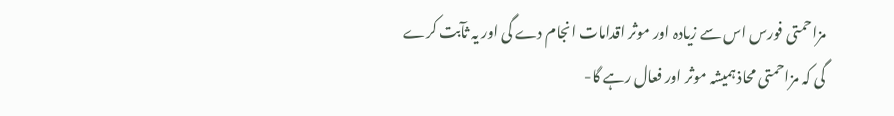مزاحمتی فورس اس سے زیادہ اور موثر اقدامات انجام دے گی اور یہ ثآبت کرے گی کہ مزاحمتی محاذ ہمیشہ موثر اور فعال رہے گا-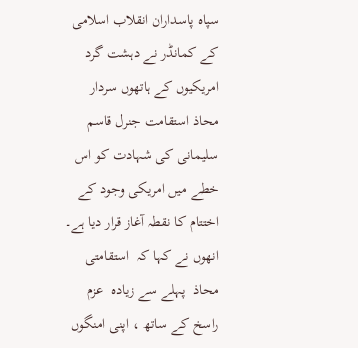سپاہ پاسداران انقلاب اسلامی کے کمانڈر نے دہشت گرد امریکیوں کے ہاتھوں سردار محاذ استقامت جنرل قاسم سلیمانی کی شہادت کو اس خطے میں امریکی وجود کے اختتام کا نقطہ آغاز قرار دیا ہے۔ انھوں نے کہا کہ  استقامتی محاذ  پہلے سے زیادہ  عزم راسخ کے ساتھ ، اپنی امنگوں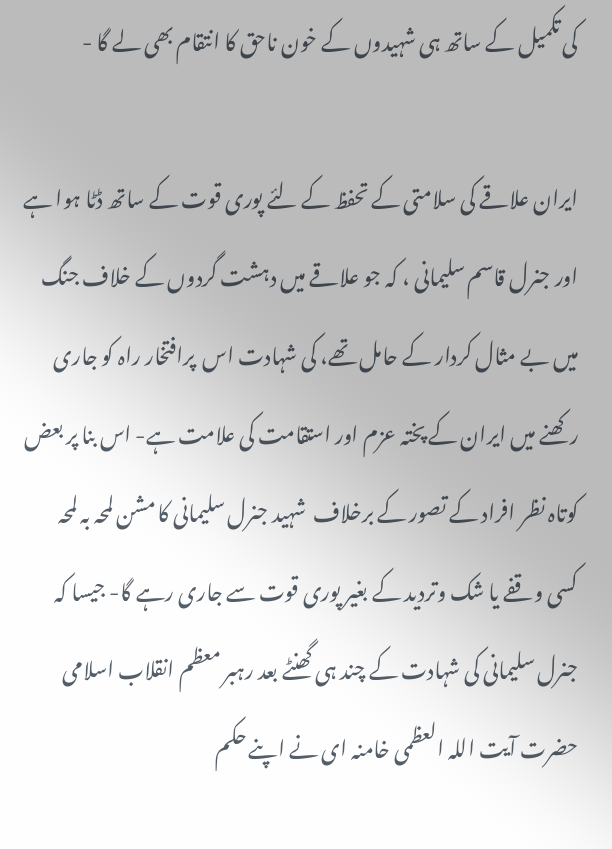کی تکمیل کے ساتھ ہی شہیدوں کے خون ناحق کا انتقام بھی لے گا -

ایران علاقے کی سلامتی کے تحفظ کے لئے پوری قوت کے ساتھ ڈٹا ہوا ہے اور جنرل قاسم سلیمانی ، کہ جو علاقے میں دہشت گردوں کے خلاف جنگ میں بے مثال کردار کے حامل تھے، کی شہادت اس  پرافتخار راہ کو جاری رکھنے میں ایران کے پختہ عزم اور استقامت کی علامت ہے- اس بنا پر بعض کوتاہ نظر افراد کے تصور کے برخلاف  شہید جنرل سلیمانی کا مشن لمحہ بہ لمحہ کسی وقفے یا شک وتردید کے بغیر پوری قوت سے جاری رہے گا- جیسا کہ جنرل سلیمانی کی شہادت کے چند ہی گھنٹے بعد رہبر معظم انقلاب اسلامی حضرت آیت اللہ العظمی خامنہ ای نے اپنے حکم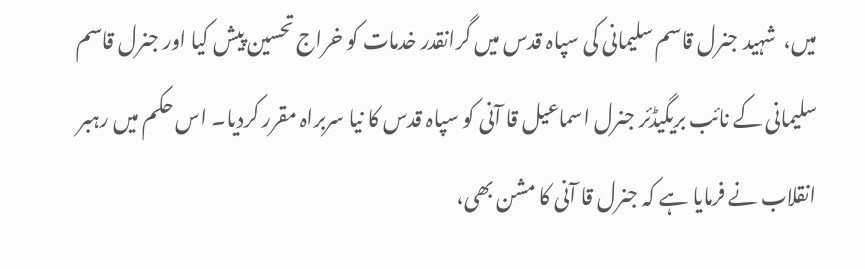میں،  شہید جنرل قاسم سلیمانی کی سپاہ قدس میں گرانقدر خدمات کو خراج تحسین پیش کیا اور جنرل قاسم سلیمانی کے نائب بریگیڈئر جنرل اسماعیل قا آنی کو سپاہ قدس کا نیا سربراہ مقرر کردیا۔ اس حکم میں رہبر انقلاب نے فرمایا ہے کہ جنرل قا آنی کا مشن بھی،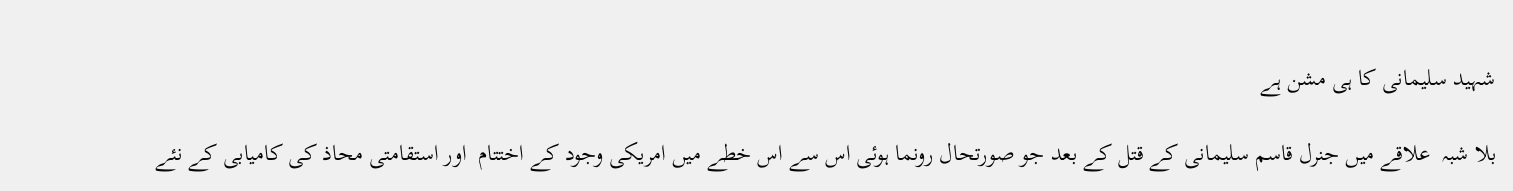شہید سلیمانی کا ہی مشن ہے

بلا شبہ  علاقے میں جنرل قاسم سلیمانی کے قتل کے بعد جو صورتحال رونما ہوئی اس سے اس خطے میں امریکی وجود کے اختتام  اور استقامتی محاذ کی کامیابی کے نئے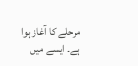مرحلے کا آغاز ہوا ہے۔ ایسے میں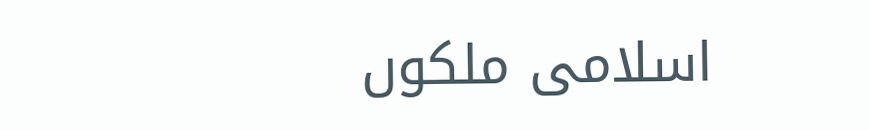اسلامی ملکوں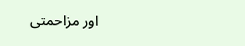اور مزاحمتی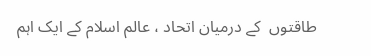طاقتوں  کے درمیان اتحاد ، عالم اسلام کے ایک اہم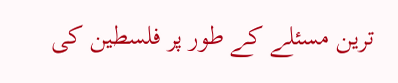ترین مسئلے کے طور پر فلسطین کی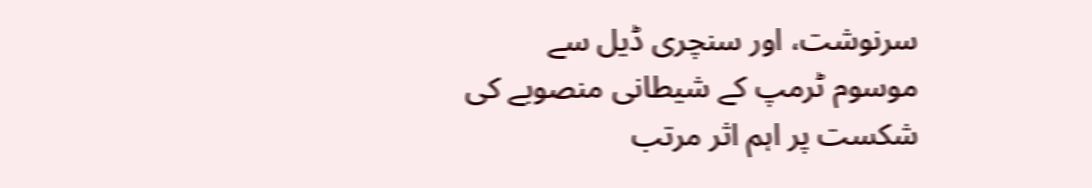سرنوشت، اور سنچری ڈیل سے موسوم ٹرمپ کے شیطانی منصوبے کی شکست پر اہم اثر مرتب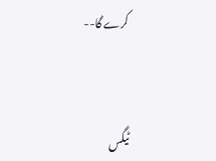کرے گا--



ٹیگس